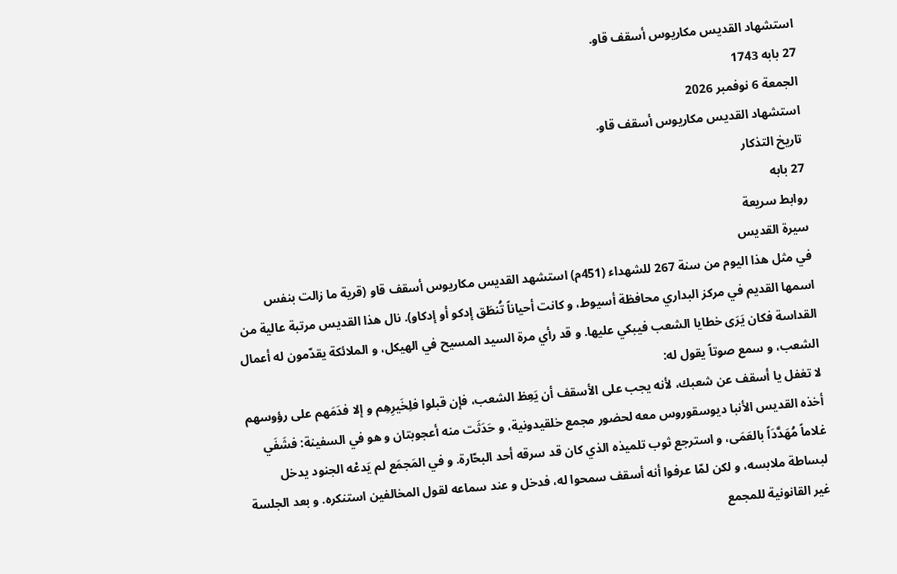استشهاد القديس مكاريوس أسقف قاو.
27 بابه 1743
الجمعة 6 نوفمبر 2026
استشهاد القديس مكاريوس أسقف قاو.
تاريخ التذكار
27 بابه
روابط سريعة
سيرة القديس
في مثل هذا اليوم من سنة 267 للشهداء (451م) استشهد القديس مكاريوس أسقف قاو (قرية ما زالت بنفس اسمها القديم في مركز البداري محافظة أسيوط، و كانت أحياناً تُنطَق إدكو أو إدكاو). نال هذا القديس مرتبة عالية من القداسة فكان يَرَى خطايا الشعب فيبكي عليها. و قد رأي مرة السيد المسيح في الهيكل، و الملائكة يقدّمون له أعمال الشعب، و سمع صوتاً يقول له:
لا تغفل يا أسقف عن شعبك، لأنه يجب على الأسقف أن يَعِظ الشعب، فإن قبلوا فلِخَيرِهِم و إلا فدَمَهم على رؤوسهم
أخذه القديس الأنبا ديوسقوروس معه لحضور مجمع خلقيدونية، و حَدَثَت منه أعجوبتان و هو في السفينة: فشَفَي غلاماً مُهَدَّدَاً بالعَمَى، و استرجع ثوب تلميذه الذي كان قد سرقه أحد البحّارة. و في المَجمَع لم يَدعْه الجنود يدخل لبساطة ملابسه، و لكن لمّا عرفوا أنه أسقف سمحوا له، فدخل و عند سماعه لقول المخالفين استنكره. و بعد الجلسة غير القانونية للمجمع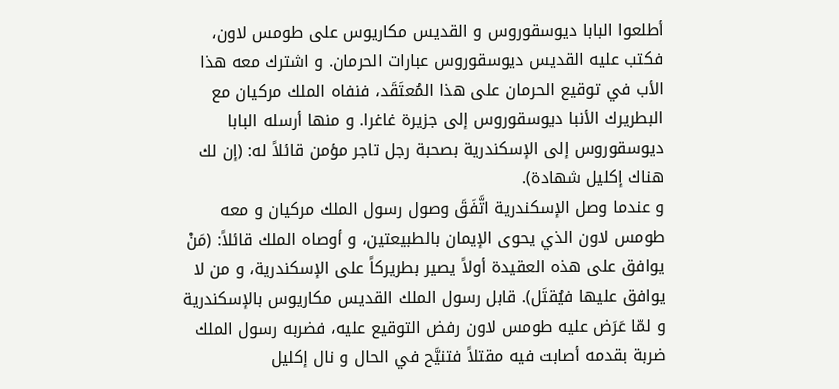أطلعوا البابا ديوسقوروس و القديس مكاريوس على طومس لاون، فكتب عليه القديس ديوسقوروس عبارات الحرمان. و اشترك معه هذا الأب في توقيع الحرمان على هذا المُعتَقَد، فنفاه الملك مركيان مع البطريرك الأنبا ديوسقوروس إلى جزيرة غاغرا. و منها أرسله البابا ديوسقوروس إلى الإسكندرية بصحبة رجل تاجر مؤمن قائلاً له: (إن لك هناك إكليل شهادة).
و عندما وصل الإسكندرية اتَّفَقَ وصول رسول الملك مركيان و معه طومس لاون الذي يحوى الإيمان بالطبيعتين، و أوصاه الملك قائلاً: (مَنْ يوافق على هذه العقيدة أولاً يصير بطريركاً على الإسكندرية، و من لا يوافق عليها فيُقتَل). قابل رسول الملك القديس مكاريوس بالإسكندرية و لمّا عَرَض عليه طومس لاون رفض التوقيع عليه، فضربه رسول الملك ضربة بقدمه أصابت فيه مقتلاً فتنيَّح في الحال و نال إكليل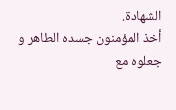الشهادة.
أخذ المؤمنون جسده الطاهر و جعلوه مع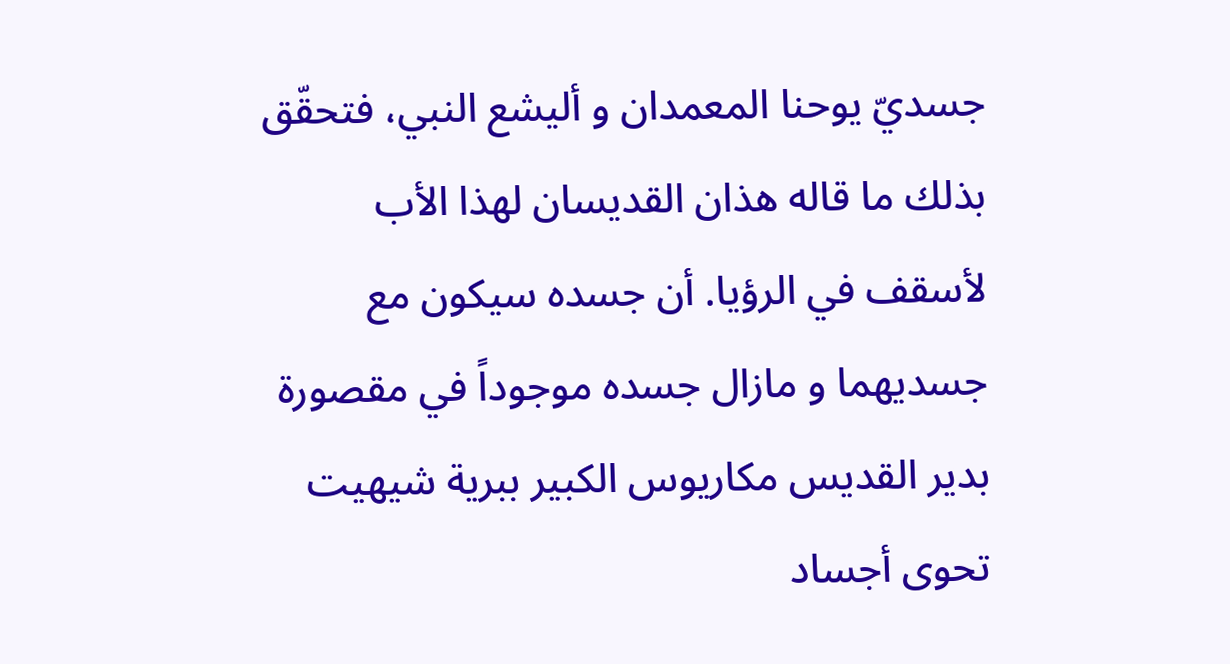جسديّ يوحنا المعمدان و أليشع النبي، فتحقّق بذلك ما قاله هذان القديسان لهذا الأب لأسقف في الرؤيا. أن جسده سيكون مع جسديهما و مازال جسده موجوداً في مقصورة بدير القديس مكاريوس الكبير ببرية شيهيت تحوى أجساد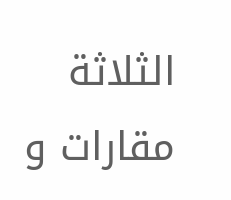الثلاثة مقارات و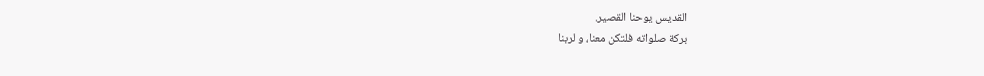القديس يوحنا القصير.
بركة صلواته فلتكن معنا، و لربنا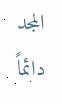المجد دائماً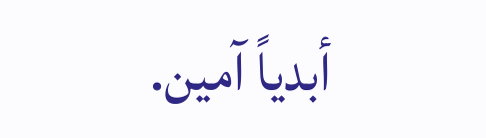أبدياً آمين.